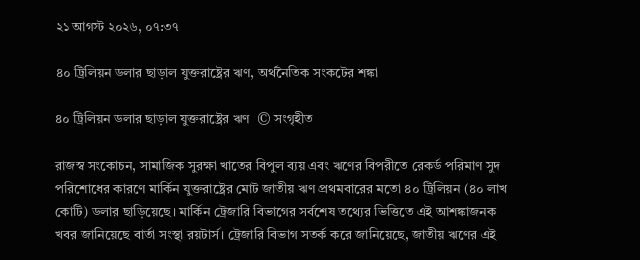২১ আগস্ট ২০২৬, ০৭:৩৭

৪০ ট্রিলিয়ন ডলার ছাড়াল যুক্তরাষ্ট্রের ঋণ, অর্থনৈতিক সংকটের শঙ্কা

৪০ ট্রিলিয়ন ডলার ছাড়াল যুক্তরাষ্ট্রের ঋণ  © সংগৃহীত

রাজস্ব সংকোচন, সামাজিক সুরক্ষা খাতের বিপুল ব্যয় এবং ঋণের বিপরীতে রেকর্ড পরিমাণ সুদ পরিশোধের কারণে মার্কিন যুক্তরাষ্ট্রের মোট জাতীয় ঋণ প্রথমবারের মতো ৪০ ট্রিলিয়ন (৪০ লাখ কোটি) ডলার ছাড়িয়েছে। মার্কিন ট্রেজারি বিভাগের সর্বশেষ তথ্যের ভিত্তিতে এই আশঙ্কাজনক খবর জানিয়েছে বার্তা সংস্থা রয়টার্স। ট্রেজারি বিভাগ সতর্ক করে জানিয়েছে, জাতীয় ঋণের এই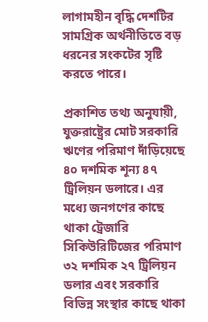লাগামহীন বৃদ্ধি দেশটির সামগ্রিক অর্থনীতিতে বড় ধরনের সংকটের সৃষ্টি করতে পারে।

প্রকাশিত তথ্য অনুযায়ী, যুক্তরাষ্ট্রের মোট সরকারি ঋণের পরিমাণ দাঁড়িয়েছে ৪০ দশমিক শূন্য ৪৭ ট্রিলিয়ন ডলারে। এর মধ্যে জনগণের কাছে থাকা ট্রেজারি সিকিউরিটিজের পরিমাণ ৩২ দশমিক ২৭ ট্রিলিয়ন ডলার এবং সরকারি বিভিন্ন সংস্থার কাছে থাকা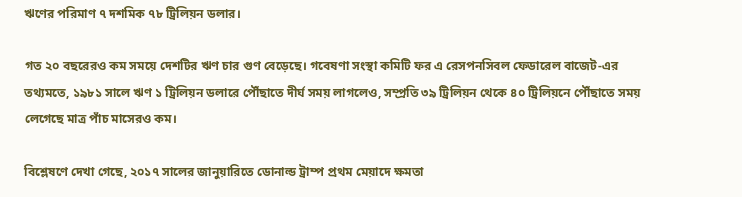ঋণের পরিমাণ ৭ দশমিক ৭৮ ট্রিলিয়ন ডলার।

গত ২০ বছরেরও কম সময়ে দেশটির ঋণ চার গুণ বেড়েছে। গবেষণা সংস্থা কমিটি ফর এ রেসপনসিবল ফেডারেল বাজেট-এর তথ্যমতে, ১৯৮১ সালে ঋণ ১ ট্রিলিয়ন ডলারে পৌঁছাতে দীর্ঘ সময় লাগলেও, সম্প্রতি ৩৯ ট্রিলিয়ন থেকে ৪০ ট্রিলিয়নে পৌঁছাতে সময় লেগেছে মাত্র পাঁচ মাসেরও কম।

বিশ্লেষণে দেখা গেছে, ২০১৭ সালের জানুয়ারিতে ডোনাল্ড ট্রাম্প প্রথম মেয়াদে ক্ষমতা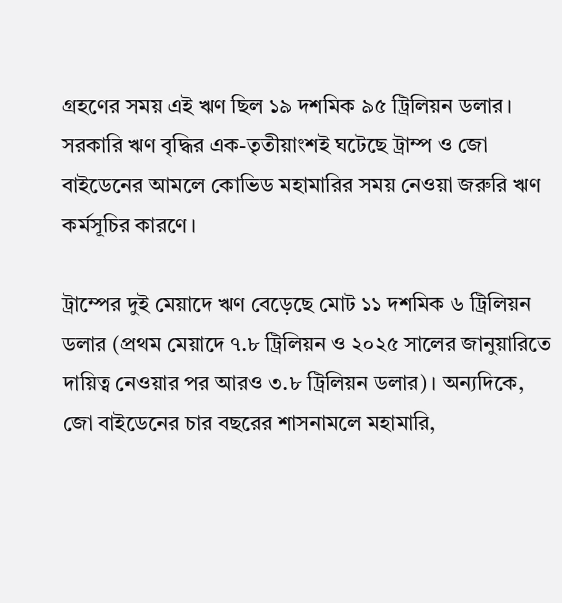গ্রহণের সময় এই ঋণ ছিল ১৯ দশমিক ৯৫ ট্রিলিয়ন ডলার। সরকারি ঋণ বৃদ্ধির এক-তৃতীয়াংশই ঘটেছে ট্রাম্প ও জো বাইডেনের আমলে কোভিড মহামারির সময় নেওয়া জরুরি ঋণ কর্মসূচির কারণে।

ট্রাম্পের দুই মেয়াদে ঋণ বেড়েছে মোট ১১ দশমিক ৬ ট্রিলিয়ন ডলার (প্রথম মেয়াদে ৭.৮ ট্রিলিয়ন ও ২০২৫ সালের জানুয়ারিতে দায়িত্ব নেওয়ার পর আরও ৩.৮ ট্রিলিয়ন ডলার)। অন্যদিকে, জো বাইডেনের চার বছরের শাসনামলে মহামারি,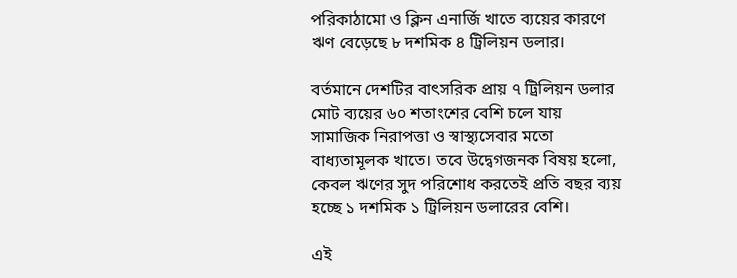পরিকাঠামো ও ক্লিন এনার্জি খাতে ব্যয়ের কারণে ঋণ বেড়েছে ৮ দশমিক ৪ ট্রিলিয়ন ডলার।

বর্তমানে দেশটির বাৎসরিক প্রায় ৭ ট্রিলিয়ন ডলার মোট ব্যয়ের ৬০ শতাংশের বেশি চলে যায় সামাজিক নিরাপত্তা ও স্বাস্থ্যসেবার মতো বাধ্যতামূলক খাতে। তবে উদ্বেগজনক বিষয় হলো, কেবল ঋণের সুদ পরিশোধ করতেই প্রতি বছর ব্যয় হচ্ছে ১ দশমিক ১ ট্রিলিয়ন ডলারের বেশি।

এই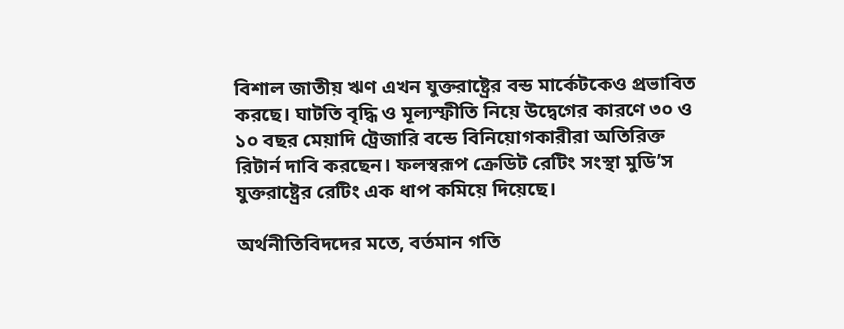বিশাল জাতীয় ঋণ এখন যুক্তরাষ্ট্রের বন্ড মার্কেটকেও প্রভাবিত করছে। ঘাটতি বৃদ্ধি ও মূল্যস্ফীতি নিয়ে উদ্বেগের কারণে ৩০ ও ১০ বছর মেয়াদি ট্রেজারি বন্ডে বিনিয়োগকারীরা অতিরিক্ত রিটার্ন দাবি করছেন। ফলস্বরূপ ক্রেডিট রেটিং সংস্থা মুডি’স যুক্তরাষ্ট্রের রেটিং এক ধাপ কমিয়ে দিয়েছে।

অর্থনীতিবিদদের মতে, বর্তমান গতি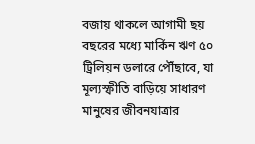বজায় থাকলে আগামী ছয় বছরের মধ্যে মার্কিন ঋণ ৫০ ট্রিলিয়ন ডলারে পৌঁছাবে, যা মূল্যস্ফীতি বাড়িয়ে সাধারণ মানুষের জীবনযাত্রার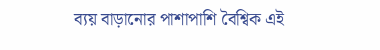ব্যয় বাড়ানোর পাশাপাশি বৈশ্বিক এই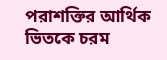পরাশক্তির আর্থিক ভিতকে চরম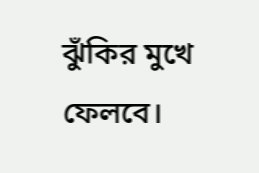ঝুঁকির মুখে ফেলবে।